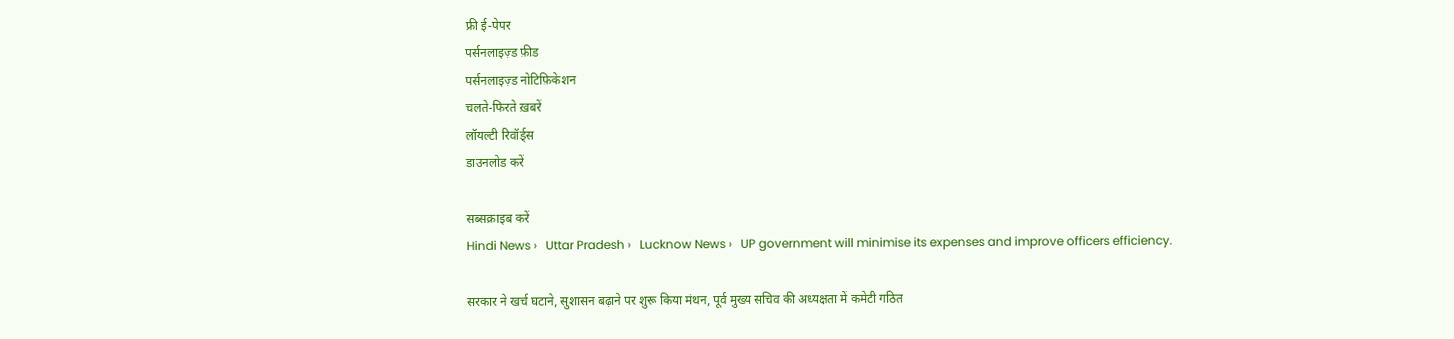फ्री ई-पेपर
पर्सनलाइज़्ड फ़ीड
पर्सनलाइज़्ड नोटिफ़िकेशन
चलते-फिरते ख़बरें
लॉयल्टी रिवॉर्ड्स
डाउनलोड करें

सब्सक्राइब करें
Hindi News ›   Uttar Pradesh ›   Lucknow News ›   UP government will minimise its expenses and improve officers efficiency.

सरकार ने खर्च घटाने, सुशासन बढ़ाने पर शुरू किया मंथन, पूर्व मुख्य सचिव की अध्यक्षता में कमेटी गठित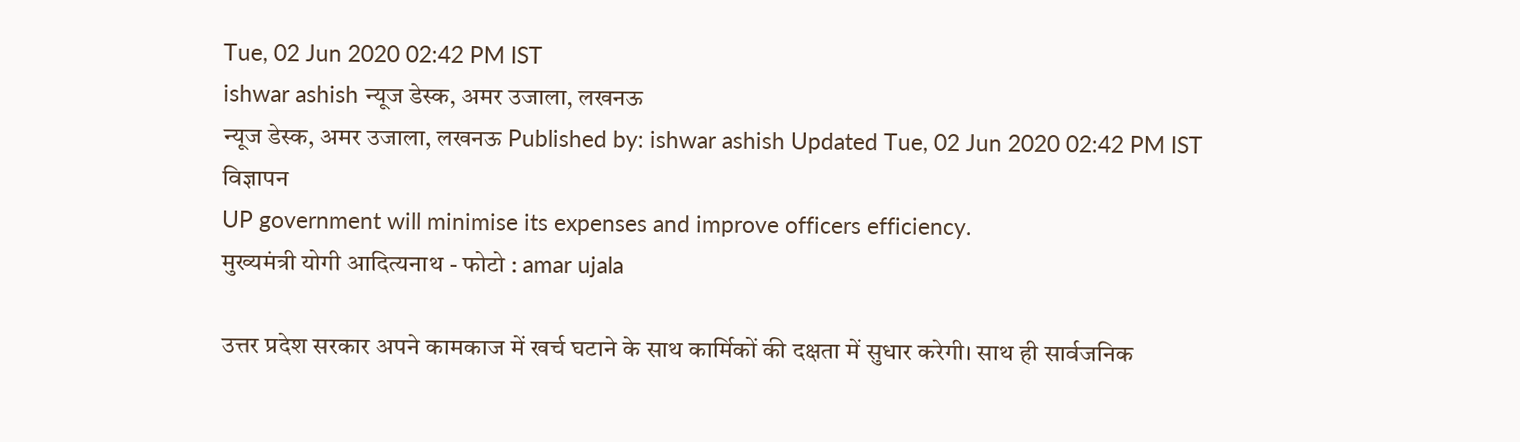Tue, 02 Jun 2020 02:42 PM IST
ishwar ashish न्यूज डेस्क, अमर उजाला, लखनऊ
न्यूज डेस्क, अमर उजाला, लखनऊ Published by: ishwar ashish Updated Tue, 02 Jun 2020 02:42 PM IST
विज्ञापन
UP government will minimise its expenses and improve officers efficiency.
मुख्यमंत्री योगी आदित्यनाथ - फोटो : amar ujala

उत्तर प्रदेश सरकार अपने कामकाज में खर्च घटाने के साथ कार्मिकों की दक्षता में सुधार करेगी। साथ ही सार्वजनिक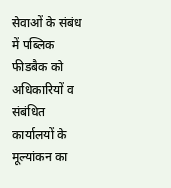सेवाओं के संबंध में पब्लिक फीडबैक को अधिकारियों व संबंधित कार्यालयों के मूल्यांकन का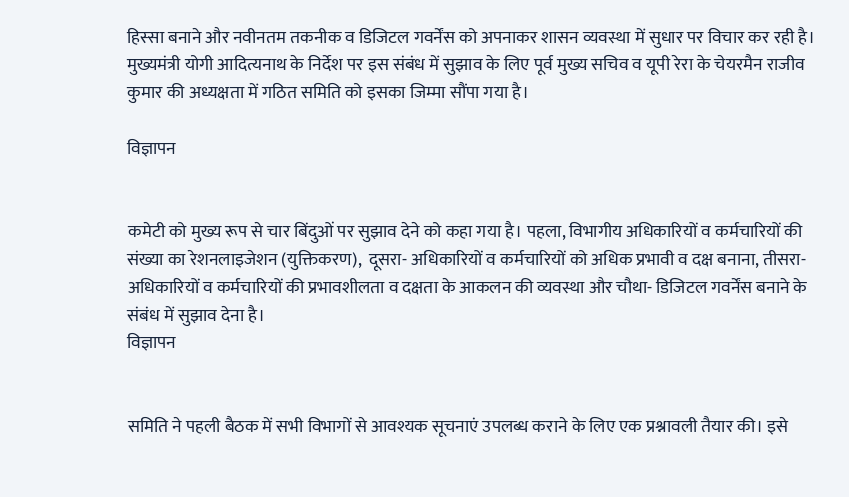हिस्सा बनाने और नवीनतम तकनीक व डिजिटल गवर्नेंस को अपनाकर शासन व्यवस्था में सुधार पर विचार कर रही है। मुख्यमंत्री योगी आदित्यनाथ के निर्देश पर इस संबंध में सुझाव के लिए पूर्व मुख्य सचिव व यूपी रेरा के चेयरमैन राजीव कुमार की अध्यक्षता में गठित समिति को इसका जिम्मा सौंपा गया है।

विज्ञापन


कमेटी को मुख्य रूप से चार बिंदुओं पर सुझाव देने को कहा गया है। पहला, विभागीय अधिकारियों व कर्मचारियों की संख्या का रेशनलाइजेशन (युक्तिकरण),  दूसरा- अधिकारियों व कर्मचारियों को अधिक प्रभावी व दक्ष बनाना, तीसरा- अधिकारियों व कर्मचारियों की प्रभावशीलता व दक्षता के आकलन की व्यवस्था और चौथा- डिजिटल गवर्नेंस बनाने के संबंध में सुझाव देना है।
विज्ञापन


समिति ने पहली बैठक में सभी विभागों से आवश्यक सूचनाएं उपलब्ध कराने के लिए एक प्रश्नावली तैयार की। इसे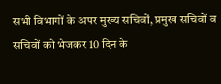सभी विभागों के अपर मुख्य सचिवों, प्रमुख सचिवों व सचिवों को भेजकर 10 दिन के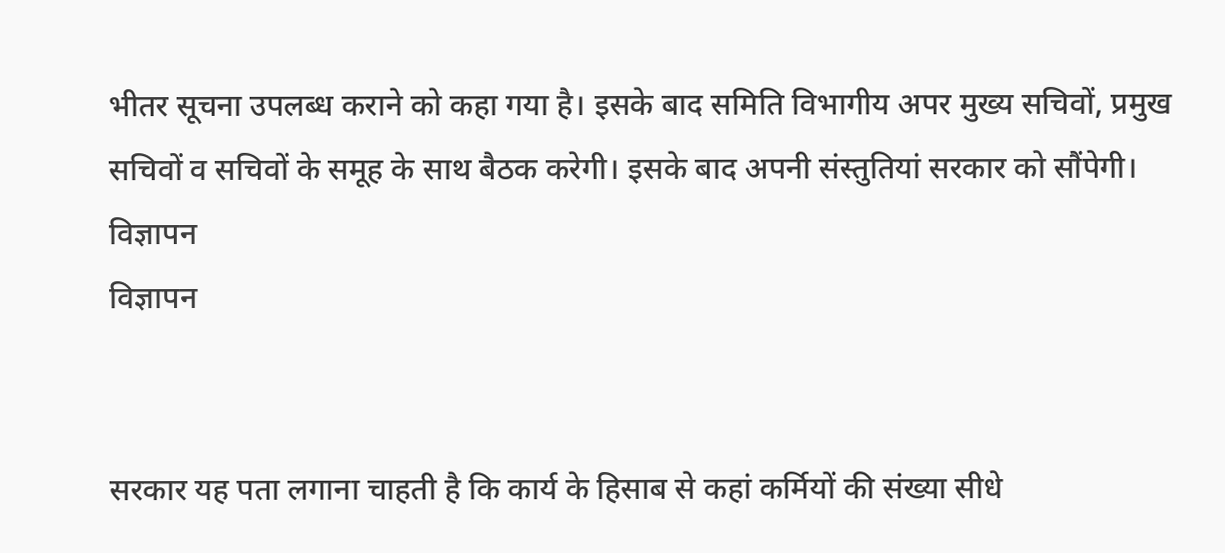भीतर सूचना उपलब्ध कराने को कहा गया है। इसके बाद समिति विभागीय अपर मुख्य सचिवों, प्रमुख सचिवों व सचिवों के समूह के साथ बैठक करेगी। इसके बाद अपनी संस्तुतियां सरकार को सौंपेगी।
विज्ञापन
विज्ञापन


सरकार यह पता लगाना चाहती है कि कार्य के हिसाब से कहां कर्मियों की संख्या सीधे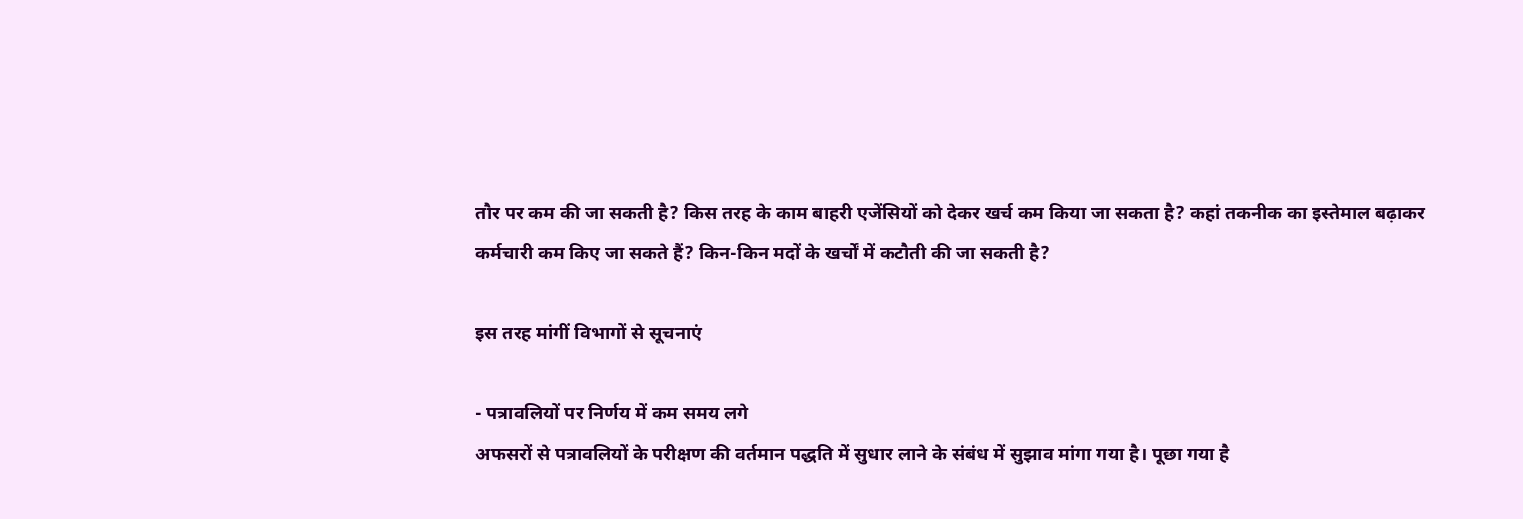तौर पर कम की जा सकती है? किस तरह के काम बाहरी एजेंसियों को देकर खर्च कम किया जा सकता है? कहां तकनीक का इस्तेमाल बढ़ाकर कर्मचारी कम किए जा सकते हैं? किन-किन मदों के खर्चों में कटौती की जा सकती है?

इस तरह मांगीं विभागों से सूचनाएं

- पत्रावलियों पर निर्णय में कम समय लगे
अफसरों से पत्रावलियों के परीक्षण की वर्तमान पद्धति में सुधार लाने के संबंध में सुझाव मांगा गया है। पूछा गया है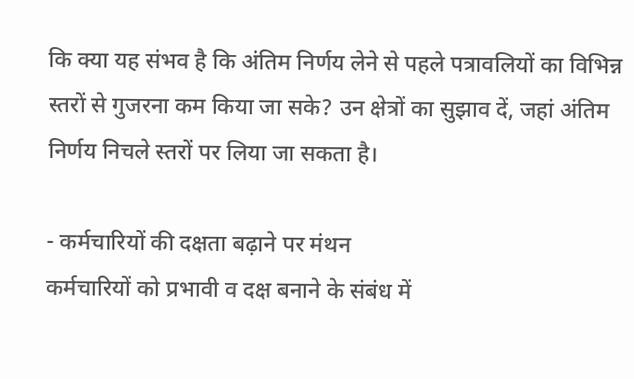कि क्या यह संभव है कि अंतिम निर्णय लेने से पहले पत्रावलियों का विभिन्न स्तरों से गुजरना कम किया जा सके? उन क्षेत्रों का सुझाव दें, जहां अंतिम निर्णय निचले स्तरों पर लिया जा सकता है।

- कर्मचारियों की दक्षता बढ़ाने पर मंथन
कर्मचारियों को प्रभावी व दक्ष बनाने के संबंध में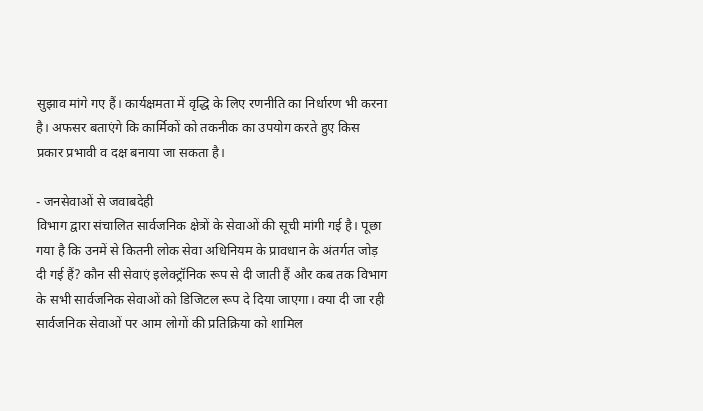सुझाव मांगे गए हैं। कार्यक्षमता में वृद्धि के लिए रणनीति का निर्धारण भी करना है। अफसर बताएंगे कि कार्मिकों को तकनीक का उपयोग करते हुए किस प्रकार प्रभावी व दक्ष बनाया जा सकता है।

- जनसेवाओं से जवाबदेही
विभाग द्वारा संचालित सार्वजनिक क्षेत्रों के सेवाओं की सूची मांगी गई है। पूछा गया है कि उनमें से कितनी लोक सेवा अधिनियम के प्रावधान के अंतर्गत जोड़ दी गई हैं? कौन सी सेवाएं इलेक्ट्रॉनिक रूप से दी जाती हैं और कब तक विभाग के सभी सार्वजनिक सेवाओं को डिजिटल रूप दे दिया जाएगा। क्या दी जा रही सार्वजनिक सेवाओं पर आम लोगों की प्रतिक्रिया को शामिल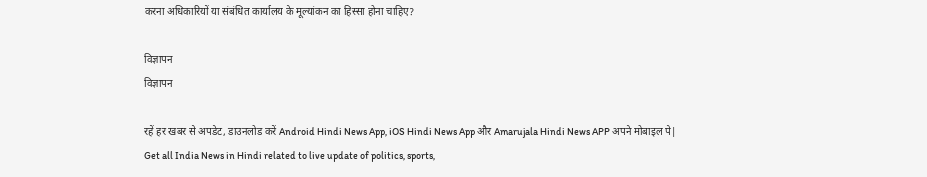करना अधिकारियों या संबंधित कार्यालय के मूल्यांकन का हिस्सा होना चाहिए?

विज्ञापन
विज्ञापन

रहें हर खबर से अपडेट, डाउनलोड करें Android Hindi News App, iOS Hindi News App और Amarujala Hindi News APP अपने मोबाइल पे|
Get all India News in Hindi related to live update of politics, sports,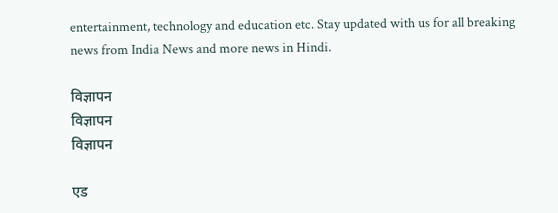entertainment, technology and education etc. Stay updated with us for all breaking news from India News and more news in Hindi.

विज्ञापन
विज्ञापन
विज्ञापन

एड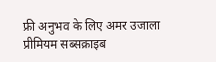फ्री अनुभव के लिए अमर उजाला प्रीमियम सब्सक्राइब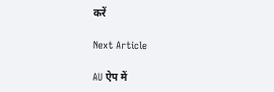करें

Next Article

AU ऐप में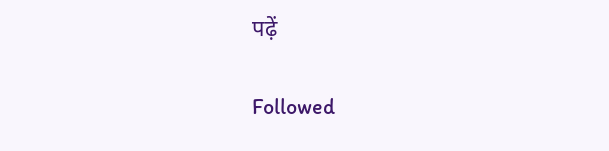पढ़ें

Followed